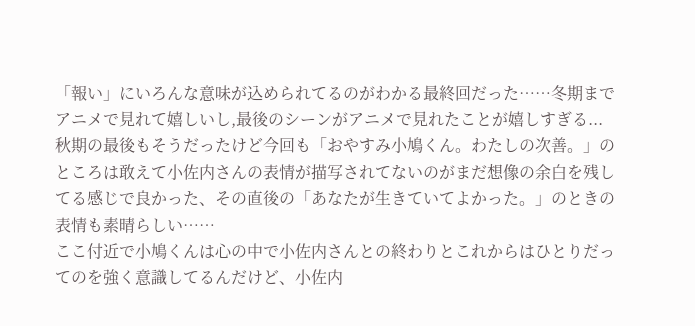「報い」にいろんな意味が込められてるのがわかる最終回だった……冬期までアニメで見れて嬉しいし,最後のシーンがアニメで見れたことが嬉しすぎる...
秋期の最後もそうだったけど今回も「おやすみ小鳩くん。わたしの次善。」のところは敢えて小佐内さんの表情が描写されてないのがまだ想像の余白を残してる感じで良かった、その直後の「あなたが生きていてよかった。」のときの表情も素晴らしい……
ここ付近で小鳩くんは心の中で小佐内さんとの終わりとこれからはひとりだってのを強く意識してるんだけど、小佐内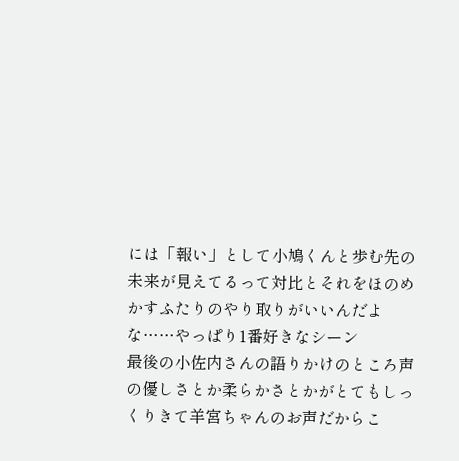には「報い」として小鳩くんと歩む先の未来が見えてるって対比とそれをほのめかすふたりのやり取りがいいんだよな……やっぱり1番好きなシーン
最後の小佐内さんの語りかけのところ声の優しさとか柔らかさとかがとてもしっくりきて羊宮ちゃんのお声だからこ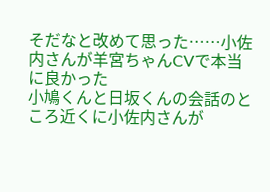そだなと改めて思った……小佐内さんが羊宮ちゃんCVで本当に良かった
小鳩くんと日坂くんの会話のところ近くに小佐内さんが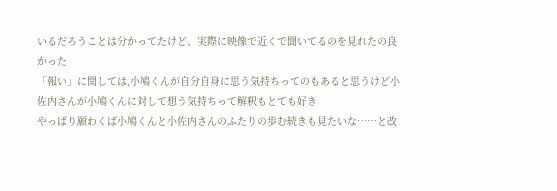いるだろうことは分かってたけど、実際に映像で近くで聞いてるのを見れたの良かった
「報い」に関しては,小鳩くんが自分自身に思う気持ちってのもあると思うけど小佐内さんが小鳩くんに対して想う気持ちって解釈もとても好き
やっぱり願わくば小鳩くんと小佐内さんのふたりの歩む続きも見たいな……と改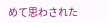めて思わされた